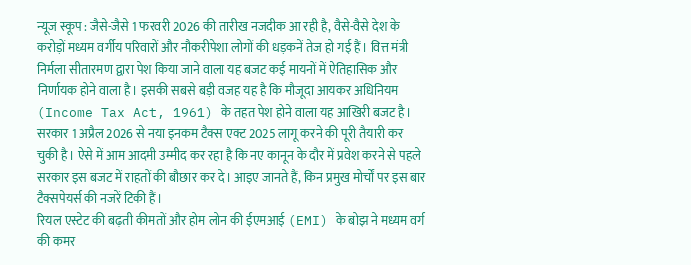न्यूज स्कूप : जैसे-जैसे 1 फरवरी 2026 की तारीख नजदीक आ रही है, वैसे-वैसे देश के करोड़ों मध्यम वर्गीय परिवारों और नौकरीपेशा लोगों की धड़कनें तेज हो गई हैं। वित्त मंत्री निर्मला सीतारमण द्वारा पेश किया जाने वाला यह बजट कई मायनों में ऐतिहासिक और निर्णायक होने वाला है। इसकी सबसे बड़ी वजह यह है कि मौजूदा आयकर अधिनियम (Income Tax Act, 1961) के तहत पेश होने वाला यह आखिरी बजट है।
सरकार 1 अप्रैल 2026 से नया इनकम टैक्स एक्ट 2025 लागू करने की पूरी तैयारी कर चुकी है। ऐसे में आम आदमी उम्मीद कर रहा है कि नए कानून के दौर में प्रवेश करने से पहले सरकार इस बजट में राहतों की बौछार कर दे। आइए जानते हैं, किन प्रमुख मोर्चों पर इस बार टैक्सपेयर्स की नजरें टिकी हैं।
रियल एस्टेट की बढ़ती कीमतों और होम लोन की ईएमआई (EMI) के बोझ ने मध्यम वर्ग की कमर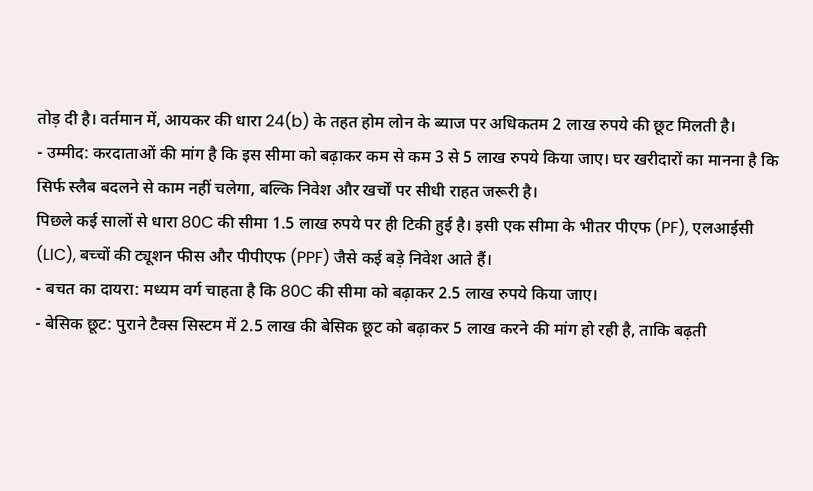तोड़ दी है। वर्तमान में, आयकर की धारा 24(b) के तहत होम लोन के ब्याज पर अधिकतम 2 लाख रुपये की छूट मिलती है।
- उम्मीद: करदाताओं की मांग है कि इस सीमा को बढ़ाकर कम से कम 3 से 5 लाख रुपये किया जाए। घर खरीदारों का मानना है कि सिर्फ स्लैब बदलने से काम नहीं चलेगा, बल्कि निवेश और खर्चों पर सीधी राहत जरूरी है।
पिछले कई सालों से धारा 80C की सीमा 1.5 लाख रुपये पर ही टिकी हुई है। इसी एक सीमा के भीतर पीएफ (PF), एलआईसी (LIC), बच्चों की ट्यूशन फीस और पीपीएफ (PPF) जैसे कई बड़े निवेश आते हैं।
- बचत का दायरा: मध्यम वर्ग चाहता है कि 80C की सीमा को बढ़ाकर 2.5 लाख रुपये किया जाए।
- बेसिक छूट: पुराने टैक्स सिस्टम में 2.5 लाख की बेसिक छूट को बढ़ाकर 5 लाख करने की मांग हो रही है, ताकि बढ़ती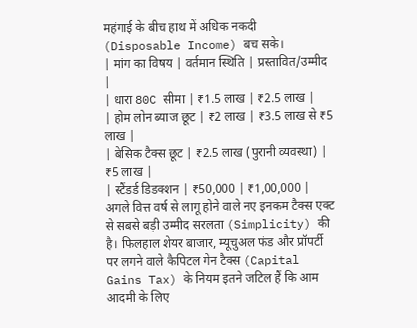महंगाई के बीच हाथ में अधिक नकदी (Disposable Income) बच सके।
| मांग का विषय | वर्तमान स्थिति | प्रस्तावित/उम्मीद |
| धारा 80C सीमा | ₹1.5 लाख | ₹2.5 लाख |
| होम लोन ब्याज छूट | ₹2 लाख | ₹3.5 लाख से ₹5 लाख |
| बेसिक टैक्स छूट | ₹2.5 लाख (पुरानी व्यवस्था) | ₹5 लाख |
| स्टैंडर्ड डिडक्शन | ₹50,000 | ₹1,00,000 |
अगले वित्त वर्ष से लागू होने वाले नए इनकम टैक्स एक्ट से सबसे बड़ी उम्मीद सरलता (Simplicity) की है। फिलहाल शेयर बाजार, म्यूचुअल फंड और प्रॉपर्टी पर लगने वाले कैपिटल गेन टैक्स (Capital Gains Tax) के नियम इतने जटिल हैं कि आम आदमी के लिए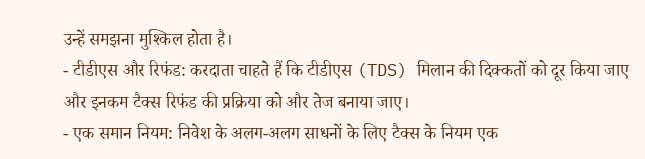उन्हें समझना मुश्किल होता है।
- टीडीएस और रिफंड: करदाता चाहते हैं कि टीडीएस (TDS) मिलान की दिक्कतों को दूर किया जाए और इनकम टैक्स रिफंड की प्रक्रिया को और तेज बनाया जाए।
- एक समान नियम: निवेश के अलग-अलग साधनों के लिए टैक्स के नियम एक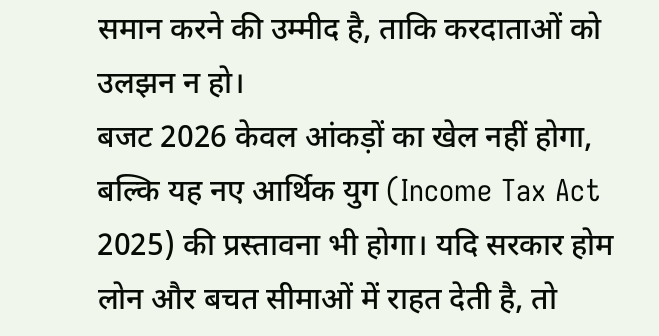समान करने की उम्मीद है, ताकि करदाताओं को उलझन न हो।
बजट 2026 केवल आंकड़ों का खेल नहीं होगा, बल्कि यह नए आर्थिक युग (Income Tax Act 2025) की प्रस्तावना भी होगा। यदि सरकार होम लोन और बचत सीमाओं में राहत देती है, तो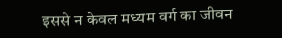इससे न केवल मध्यम वर्ग का जीवन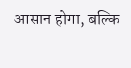आसान होगा, बल्कि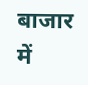बाजार में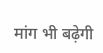मांग भी बढ़ेगी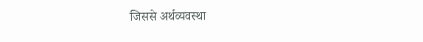जिससे अर्थव्यवस्था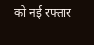को नई रफ्तार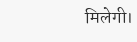मिलेगी।